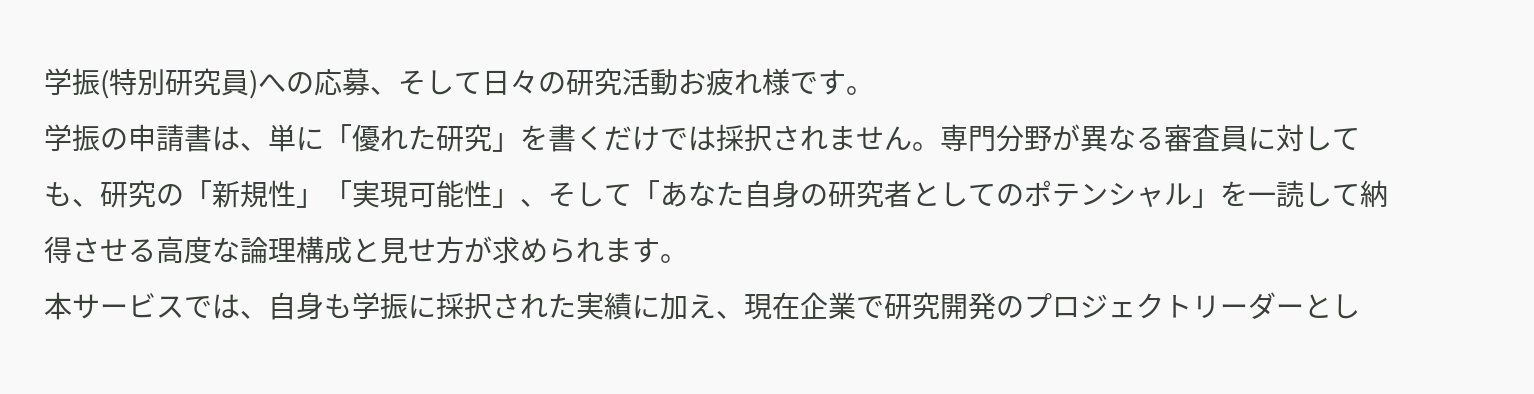学振(特別研究員)への応募、そして日々の研究活動お疲れ様です。
学振の申請書は、単に「優れた研究」を書くだけでは採択されません。専門分野が異なる審査員に対しても、研究の「新規性」「実現可能性」、そして「あなた自身の研究者としてのポテンシャル」を一読して納得させる高度な論理構成と見せ方が求められます。
本サービスでは、自身も学振に採択された実績に加え、現在企業で研究開発のプロジェクトリーダーとし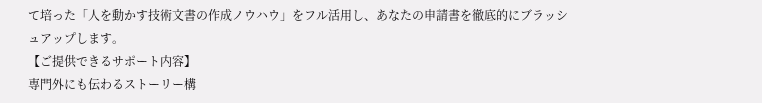て培った「人を動かす技術文書の作成ノウハウ」をフル活用し、あなたの申請書を徹底的にブラッシュアップします。
【ご提供できるサポート内容】
専門外にも伝わるストーリー構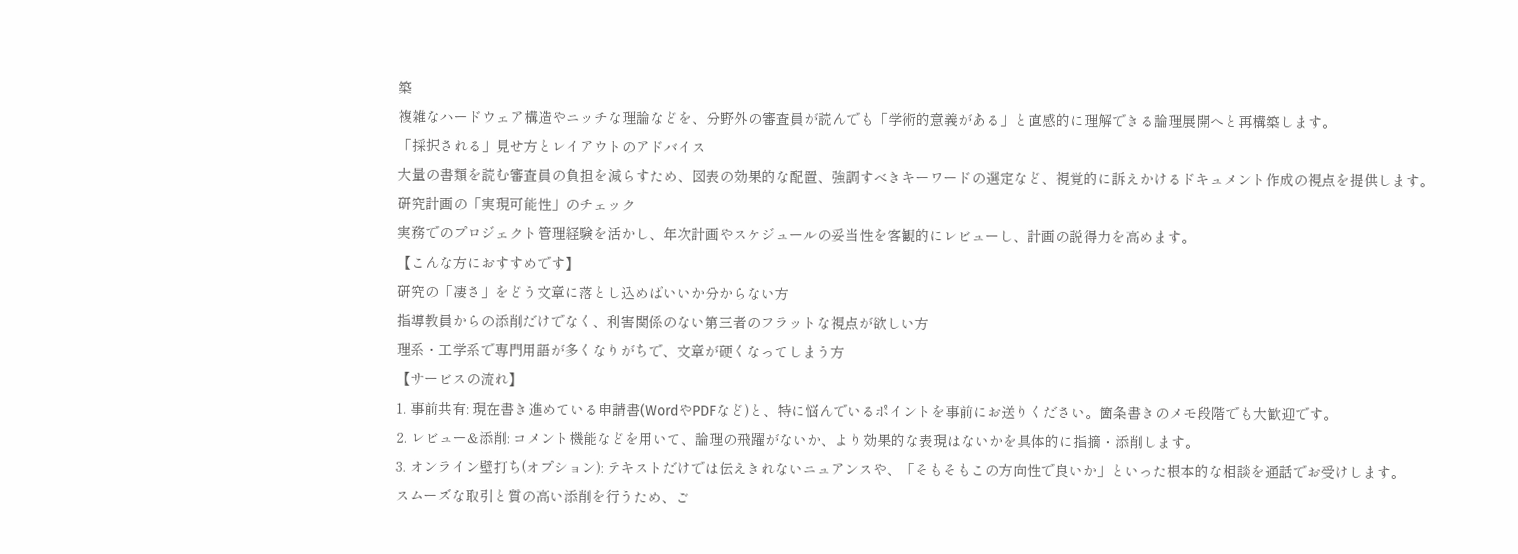築
複雑なハードウェア構造やニッチな理論などを、分野外の審査員が読んでも「学術的意義がある」と直感的に理解できる論理展開へと再構築します。
「採択される」見せ方とレイアウトのアドバイス
大量の書類を読む審査員の負担を減らすため、図表の効果的な配置、強調すべきキーワードの選定など、視覚的に訴えかけるドキュメント作成の視点を提供します。
研究計画の「実現可能性」のチェック
実務でのプロジェクト管理経験を活かし、年次計画やスケジュールの妥当性を客観的にレビューし、計画の説得力を高めます。
【こんな方におすすめです】
研究の「凄さ」をどう文章に落とし込めばいいか分からない方
指導教員からの添削だけでなく、利害関係のない第三者のフラットな視点が欲しい方
理系・工学系で専門用語が多くなりがちで、文章が硬くなってしまう方
【サービスの流れ】
1. 事前共有: 現在書き進めている申請書(WordやPDFなど)と、特に悩んでいるポイントを事前にお送りください。箇条書きのメモ段階でも大歓迎です。
2. レビュー&添削: コメント機能などを用いて、論理の飛躍がないか、より効果的な表現はないかを具体的に指摘・添削します。
3. オンライン壁打ち(オプション): テキストだけでは伝えきれないニュアンスや、「そもそもこの方向性で良いか」といった根本的な相談を通話でお受けします。
スムーズな取引と質の高い添削を行うため、ご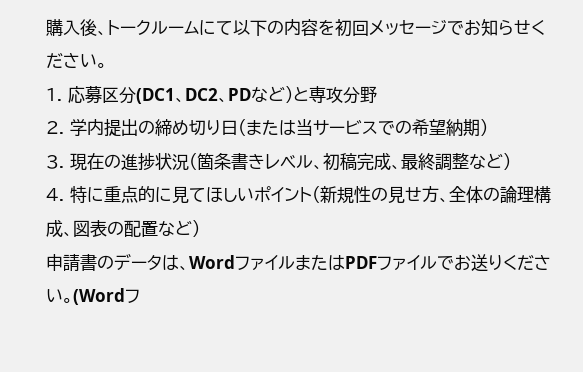購入後、トークルームにて以下の内容を初回メッセージでお知らせください。
1. 応募区分(DC1、DC2、PDなど)と専攻分野
2. 学内提出の締め切り日(または当サービスでの希望納期)
3. 現在の進捗状況(箇条書きレベル、初稿完成、最終調整など)
4. 特に重点的に見てほしいポイント(新規性の見せ方、全体の論理構成、図表の配置など)
申請書のデータは、WordファイルまたはPDFファイルでお送りください。(Wordフ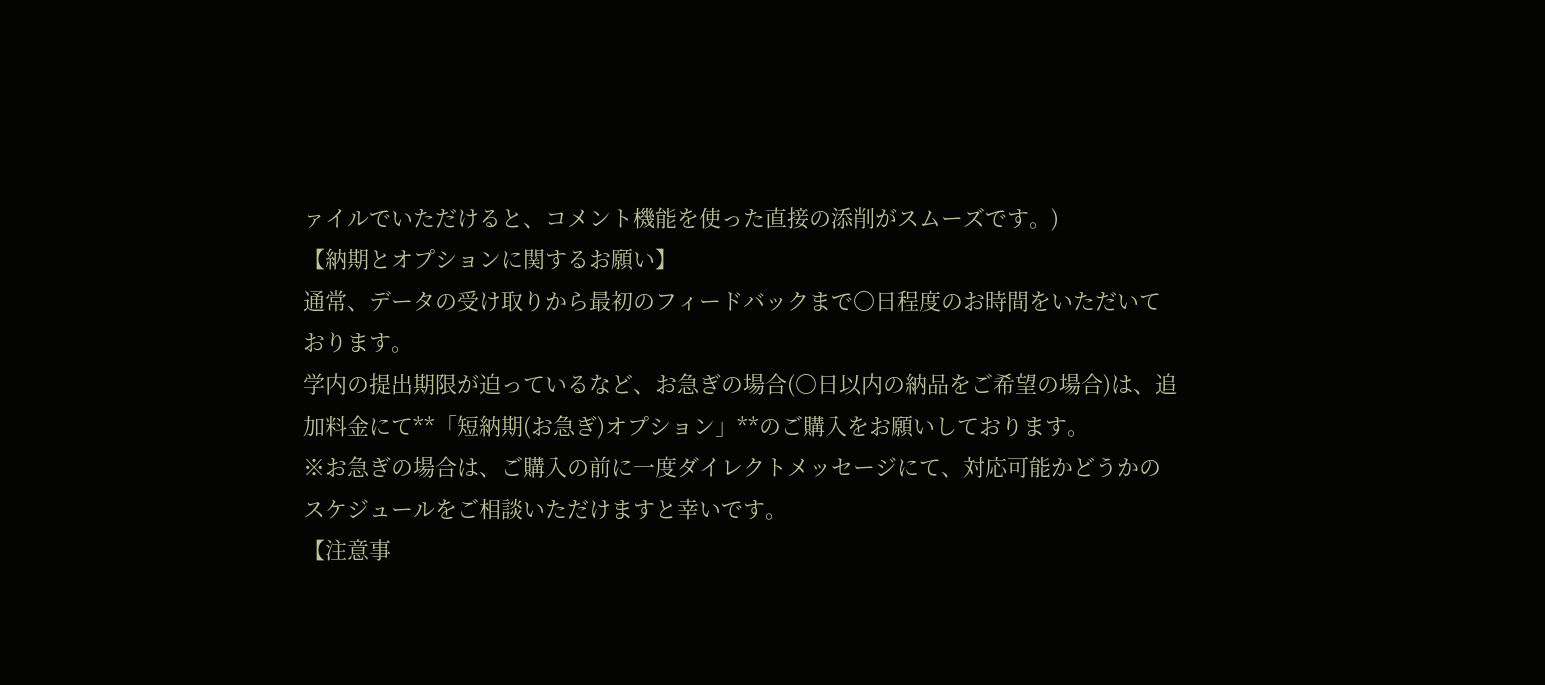ァイルでいただけると、コメント機能を使った直接の添削がスムーズです。)
【納期とオプションに関するお願い】
通常、データの受け取りから最初のフィードバックまで〇日程度のお時間をいただいております。
学内の提出期限が迫っているなど、お急ぎの場合(〇日以内の納品をご希望の場合)は、追加料金にて**「短納期(お急ぎ)オプション」**のご購入をお願いしております。
※お急ぎの場合は、ご購入の前に一度ダイレクトメッセージにて、対応可能かどうかのスケジュールをご相談いただけますと幸いです。
【注意事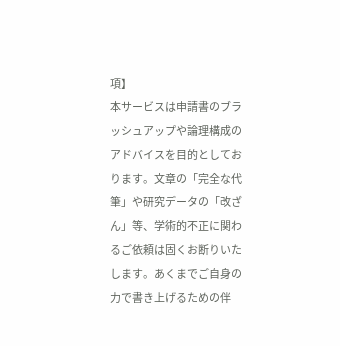項】
本サービスは申請書のブラッシュアップや論理構成のアドバイスを目的としております。文章の「完全な代筆」や研究データの「改ざん」等、学術的不正に関わるご依頼は固くお断りいたします。あくまでご自身の力で書き上げるための伴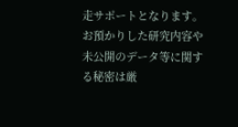走サポートとなります。
お預かりした研究内容や未公開のデータ等に関する秘密は厳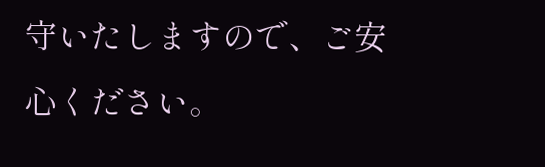守いたしますので、ご安心ください。